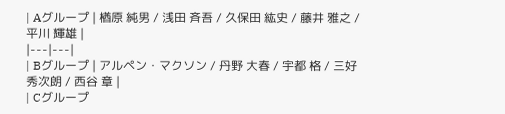| Aグループ | 楢原 純男 / 浅田 斉吾 / 久保田 紘史 / 藤井 雅之 / 平川 輝雄 |
|---|---|
| Bグループ | アルペン・マクソン / 丹野 大春 / 宇都 格 / 三好 秀次朗 / 西谷 章 |
| Cグループ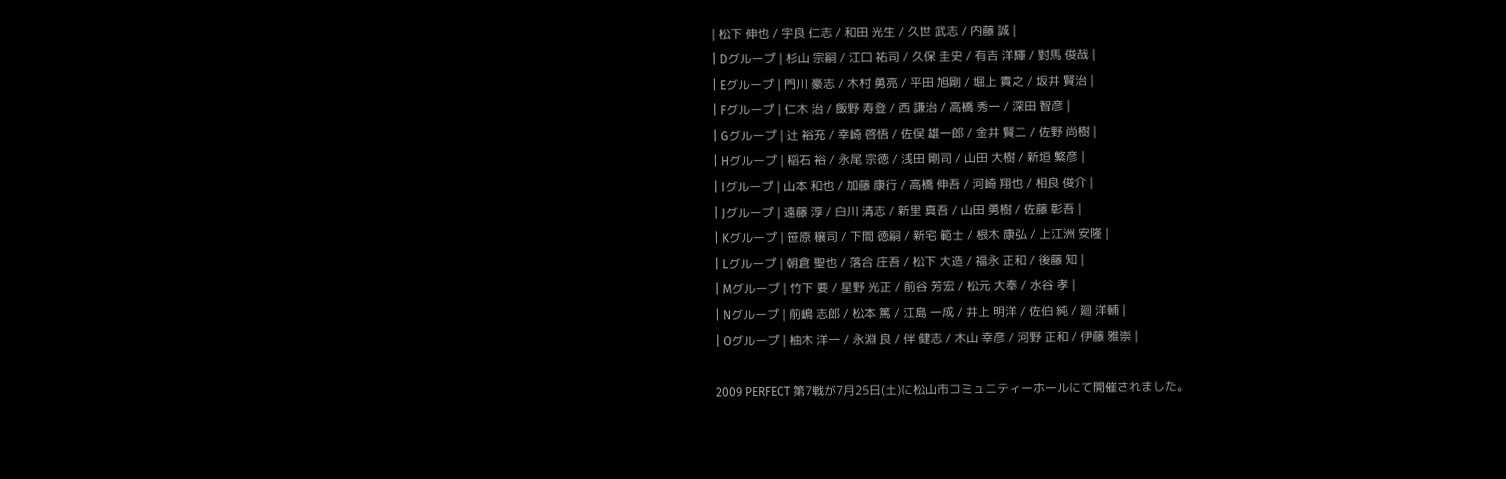| 松下 伸也 / 宇良 仁志 / 和田 光生 / 久世 武志 / 内藤 誠 |
| Dグループ | 杉山 宗嗣 / 江口 祐司 / 久保 圭史 / 有吉 洋輝 / 對馬 俊哉 |
| Eグループ | 門川 豪志 / 木村 勇亮 / 平田 旭剛 / 堀上 貴之 / 坂井 賢治 |
| Fグループ | 仁木 治 / 飯野 寿登 / 西 謙治 / 高橋 秀一 / 深田 智彦 |
| Gグループ | 辻 裕充 / 幸崎 啓悟 / 佐俣 雄一郎 / 金井 賢二 / 佐野 尚樹 |
| Hグループ | 稲石 裕 / 永尾 宗徳 / 浅田 剛司 / 山田 大樹 / 新垣 繁彦 |
| Iグループ | 山本 和也 / 加藤 康行 / 高橋 伸吾 / 河崎 翔也 / 相良 俊介 |
| Jグループ | 遠藤 淳 / 白川 清志 / 新里 真吾 / 山田 勇樹 / 佐藤 彰吾 |
| Kグループ | 笹原 穣司 / 下間 徳嗣 / 新宅 範士 / 根木 康弘 / 上江洲 安隆 |
| Lグループ | 朝倉 聖也 / 落合 庄吾 / 松下 大造 / 福永 正和 / 後藤 知 |
| Mグループ | 竹下 要 / 星野 光正 / 前谷 芳宏 / 松元 大奉 / 水谷 孝 |
| Nグループ | 前嶋 志郎 / 松本 篤 / 江島 一成 / 井上 明洋 / 佐伯 純 / 廻 洋輔 |
| Oグループ | 柚木 洋一 / 永淵 良 / 伴 健志 / 木山 幸彦 / 河野 正和 / 伊藤 雅崇 |

2009 PERFECT 第7戦が7月25日(土)に松山市コミュニティーホールにて開催されました。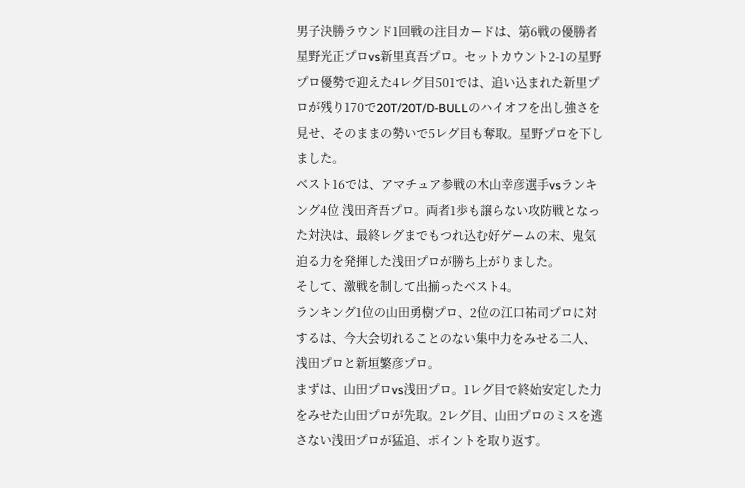男子決勝ラウンド1回戦の注目カードは、第6戦の優勝者 星野光正プロvs新里真吾プロ。セットカウント2-1の星野プロ優勢で迎えた4レグ目501では、追い込まれた新里プロが残り170で20T/20T/D-BULLのハイオフを出し強さを見せ、そのままの勢いで5レグ目も奪取。星野プロを下しました。
ベスト16では、アマチュア参戦の木山幸彦選手vsランキング4位 浅田斉吾プロ。両者1歩も譲らない攻防戦となった対決は、最終レグまでもつれ込む好ゲームの末、鬼気迫る力を発揮した浅田プロが勝ち上がりました。
そして、激戦を制して出揃ったベスト4。
ランキング1位の山田勇樹プロ、2位の江口祐司プロに対するは、今大会切れることのない集中力をみせる二人、浅田プロと新垣繁彦プロ。
まずは、山田プロvs浅田プロ。1レグ目で終始安定した力をみせた山田プロが先取。2レグ目、山田プロのミスを逃さない浅田プロが猛追、ポイントを取り返す。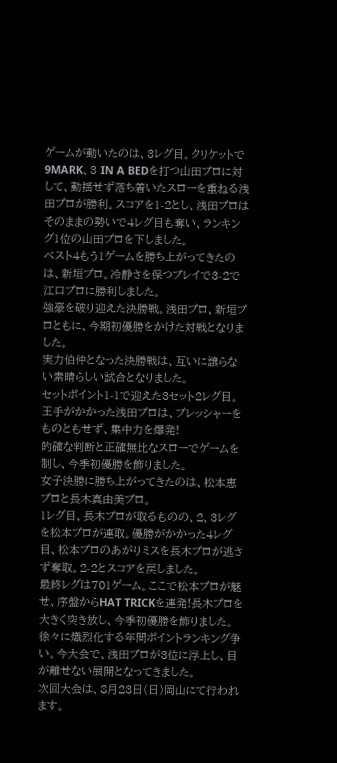ゲームが動いたのは、3レグ目。クリケットで9MARK、3 IN A BEDを打つ山田プロに対して、動揺せず落ち着いたスローを重ねる浅田プロが勝利。スコアを1-2とし、浅田プロはそのままの勢いで4レグ目も奪い、ランキング1位の山田プロを下しました。
ベスト4もう1ゲームを勝ち上がってきたのは、新垣プロ。冷静さを保つプレイで3-2で江口プロに勝利しました。
強豪を破り迎えた決勝戦。浅田プロ、新垣プロともに、今期初優勝をかけた対戦となりました。
実力伯仲となった決勝戦は、互いに譲らない素晴らしい試合となりました。
セットポイント1-1で迎えた3セット2レグ目。王手がかかった浅田プロは、プレッシャーをものともせず、集中力を爆発!
的確な判断と正確無比なスローでゲームを制し、今季初優勝を飾りました。
女子決勝に勝ち上がってきたのは、松本恵プロと長木真由美プロ。
1レグ目、長木プロが取るものの、2、3レグを松本プロが連取。優勝がかかった4レグ目、松本プロのあがりミスを長木プロが逃さず奪取。2-2とスコアを戻しました。
最終レグは701ゲーム。ここで松本プロが魅せ、序盤からHAT TRICKを連発!長木プロを大きく突き放し、今季初優勝を飾りました。
徐々に熾烈化する年間ポイントランキング争い。今大会で、浅田プロが3位に浮上し、目が離せない展開となってきました。
次回大会は、8月23日(日)岡山にて行われます。